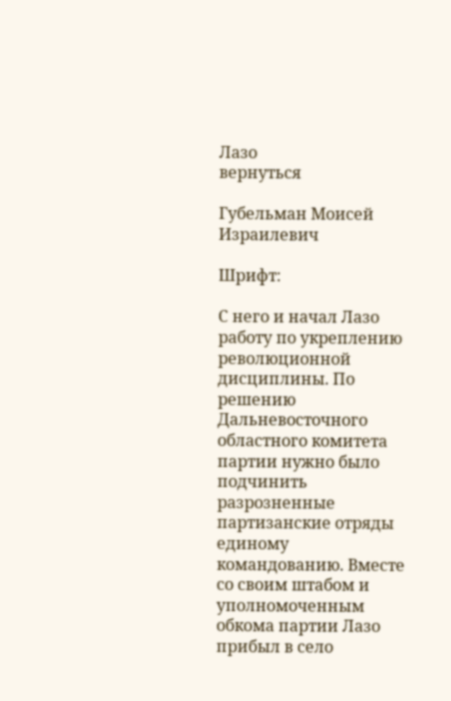Лазо
вернуться

Губельман Моисей Израилевич

Шрифт:

С него и начал Лазо работу по укреплению революционной дисциплины. По решению Дальневосточного областного комитета партии нужно было подчинить разрозненные партизанские отряды единому командованию. Вместе со своим штабом и уполномоченным обкома партии Лазо прибыл в село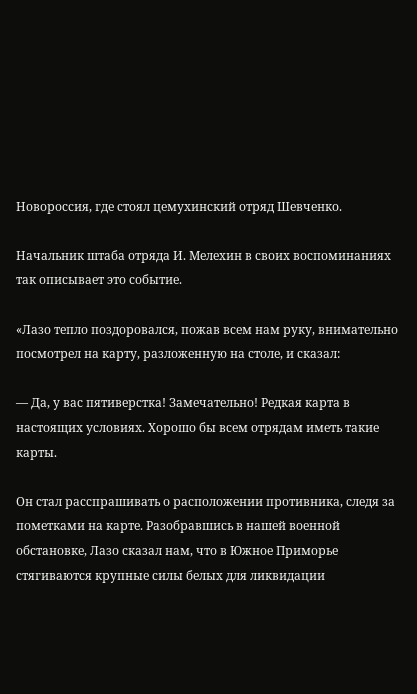Новороссия, где стоял цемухинский отряд Шевченко.

Начальник штаба отряда И. Мелехин в своих воспоминаниях так описывает это событие.

«Лазо тепло поздоровался, пожав всем нам руку, внимательно посмотрел на карту, разложенную на столе, и сказал:

— Да, у вас пятиверстка! Замечательно! Редкая карта в настоящих условиях. Хорошо бы всем отрядам иметь такие карты.

Он стал расспрашивать о расположении противника, следя за пометками на карте. Разобравшись в нашей военной обстановке, Лазо сказал нам, что в Южное Приморье стягиваются крупные силы белых для ликвидации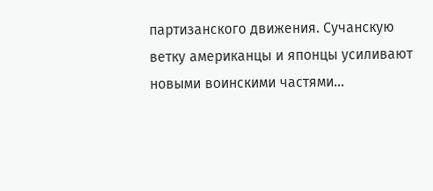партизанского движения. Сучанскую ветку американцы и японцы усиливают новыми воинскими частями…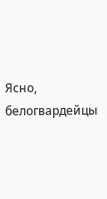Ясно, белогвардейцы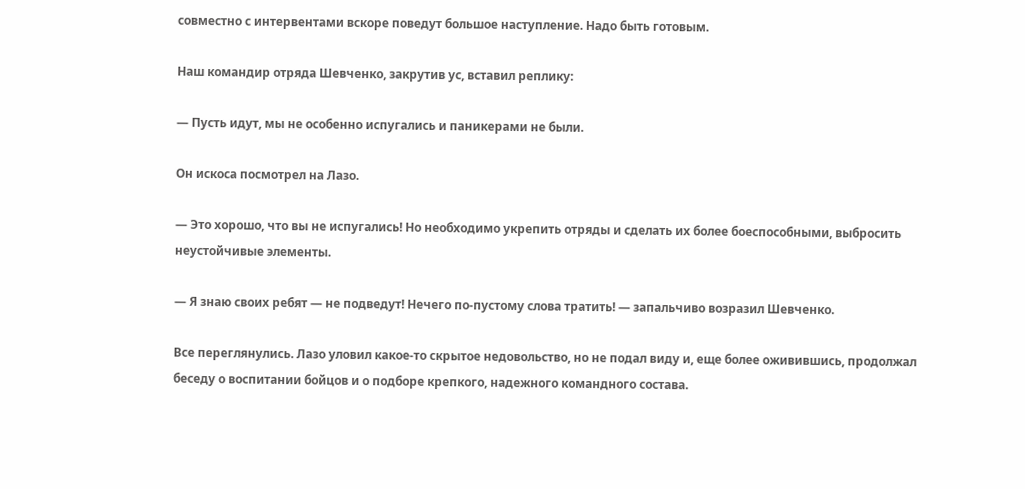совместно с интервентами вскоре поведут большое наступление. Надо быть готовым.

Наш командир отряда Шевченко, закрутив ус, вставил реплику:

— Пусть идут, мы не особенно испугались и паникерами не были.

Он искоса посмотрел на Лазо.

— Это хорошо, что вы не испугались! Но необходимо укрепить отряды и сделать их более боеспособными, выбросить неустойчивые элементы.

— Я знаю своих ребят — не подведут! Нечего по-пустому слова тратить! — запальчиво возразил Шевченко.

Все переглянулись. Лазо уловил какое-то скрытое недовольство, но не подал виду и, еще более оживившись, продолжал беседу о воспитании бойцов и о подборе крепкого, надежного командного состава.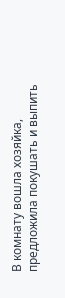В комнату вошла хозяйка, предложила покушать и выпить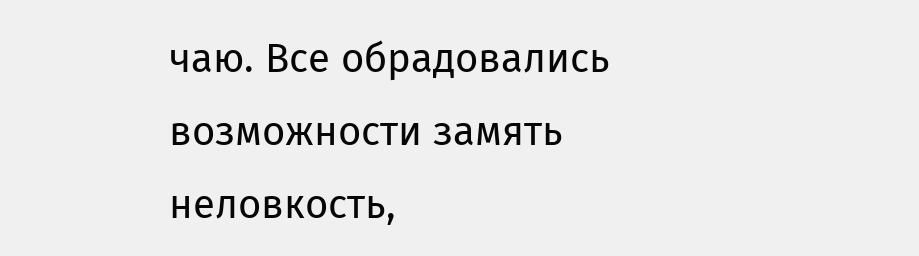чаю. Все обрадовались возможности замять неловкость,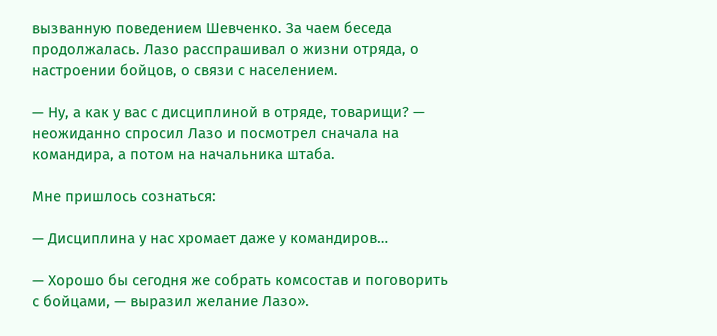вызванную поведением Шевченко. За чаем беседа продолжалась. Лазо расспрашивал о жизни отряда, о настроении бойцов, о связи с населением.

— Ну, а как у вас с дисциплиной в отряде, товарищи? — неожиданно спросил Лазо и посмотрел сначала на командира, а потом на начальника штаба.

Мне пришлось сознаться:

— Дисциплина у нас хромает даже у командиров…

— Хорошо бы сегодня же собрать комсостав и поговорить с бойцами, — выразил желание Лазо».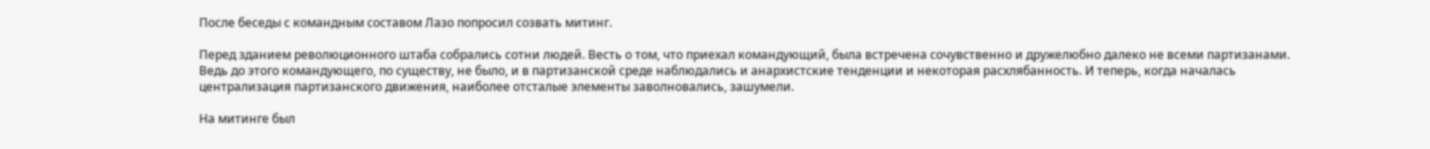После беседы с командным составом Лазо попросил созвать митинг.

Перед зданием революционного штаба собрались сотни людей. Весть о том, что приехал командующий, была встречена сочувственно и дружелюбно далеко не всеми партизанами. Ведь до этого командующего, по существу, не было, и в партизанской среде наблюдались и анархистские тенденции и некоторая расхлябанность. И теперь, когда началась централизация партизанского движения, наиболее отсталые элементы заволновались, зашумели.

На митинге был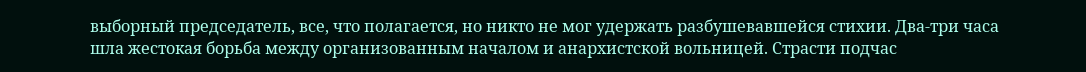выборный председатель, все, что полагается, но никто не мог удержать разбушевавшейся стихии. Два-три часа шла жестокая борьба между организованным началом и анархистской вольницей. Страсти подчас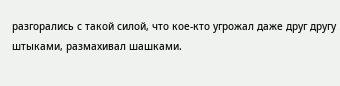разгорались с такой силой, что кое-кто угрожал даже друг другу штыками, размахивал шашками.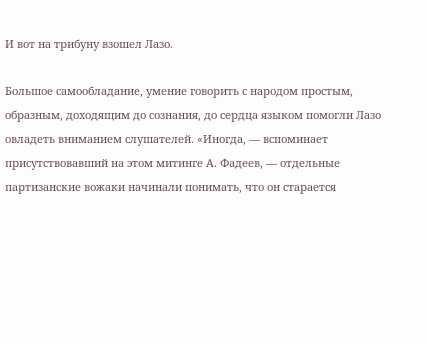И вот на трибуну взошел Лазо.

Большое самообладание, умение говорить с народом простым, образным, доходящим до сознания, до сердца языком помогли Лазо овладеть вниманием слушателей. «Иногда, — вспоминает присутствовавший на этом митинге А. Фадеев, — отдельные партизанские вожаки начинали понимать, что он старается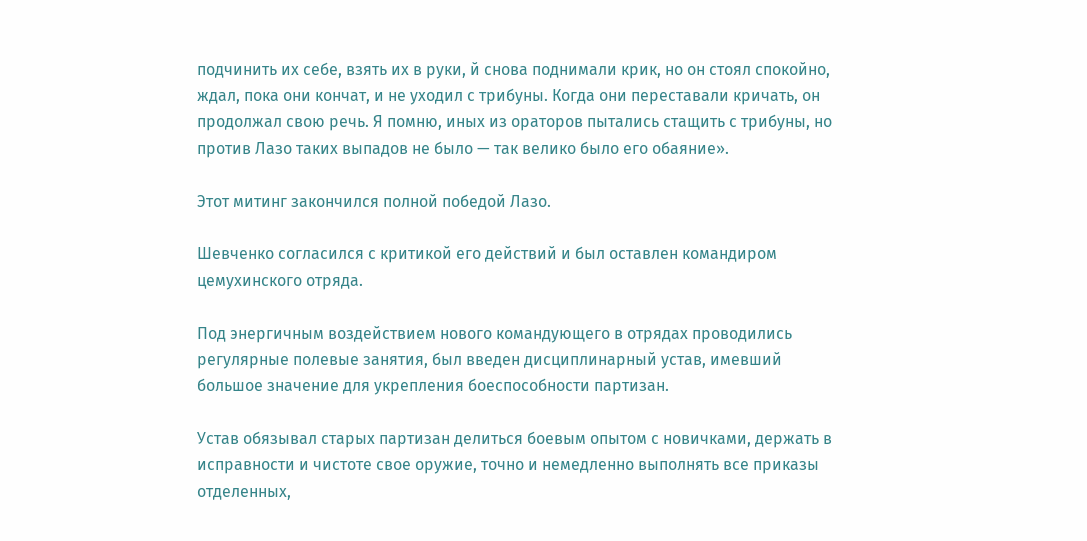подчинить их себе, взять их в руки, й снова поднимали крик, но он стоял спокойно, ждал, пока они кончат, и не уходил с трибуны. Когда они переставали кричать, он продолжал свою речь. Я помню, иных из ораторов пытались стащить с трибуны, но против Лазо таких выпадов не было — так велико было его обаяние».

Этот митинг закончился полной победой Лазо.

Шевченко согласился с критикой его действий и был оставлен командиром цемухинского отряда.

Под энергичным воздействием нового командующего в отрядах проводились регулярные полевые занятия, был введен дисциплинарный устав, имевший большое значение для укрепления боеспособности партизан.

Устав обязывал старых партизан делиться боевым опытом с новичками, держать в исправности и чистоте свое оружие, точно и немедленно выполнять все приказы отделенных,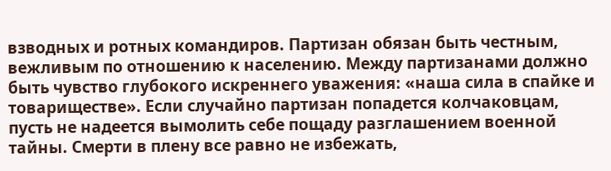взводных и ротных командиров. Партизан обязан быть честным, вежливым по отношению к населению. Между партизанами должно быть чувство глубокого искреннего уважения: «наша сила в спайке и товариществе». Если случайно партизан попадется колчаковцам, пусть не надеется вымолить себе пощаду разглашением военной тайны. Смерти в плену все равно не избежать,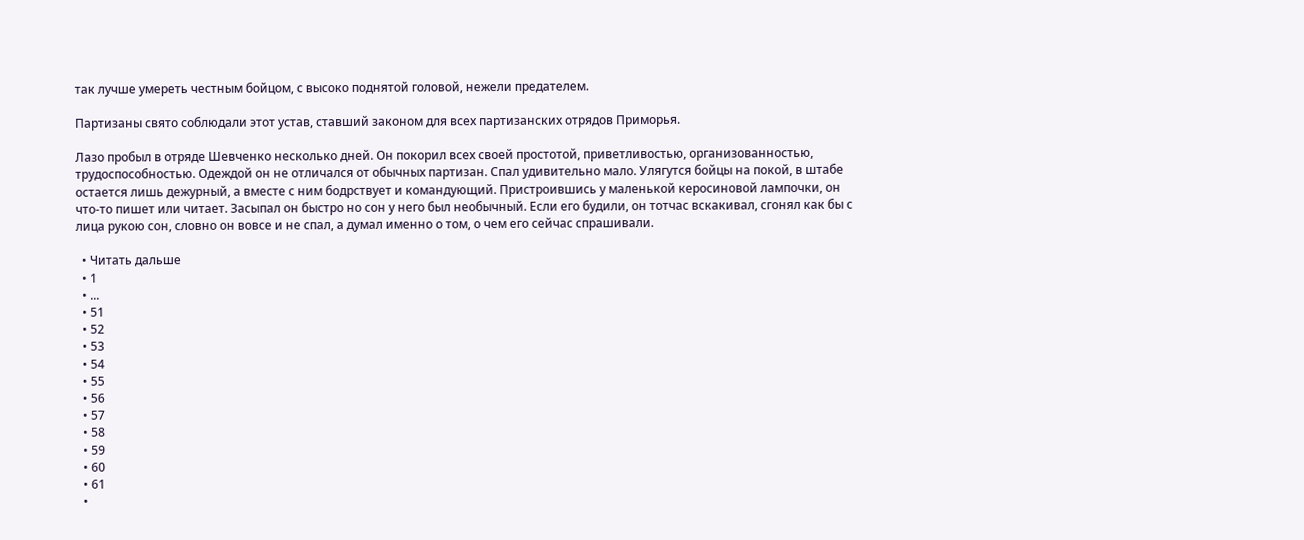так лучше умереть честным бойцом, с высоко поднятой головой, нежели предателем.

Партизаны свято соблюдали этот устав, ставший законом для всех партизанских отрядов Приморья.

Лазо пробыл в отряде Шевченко несколько дней. Он покорил всех своей простотой, приветливостью, организованностью, трудоспособностью. Одеждой он не отличался от обычных партизан. Спал удивительно мало. Улягутся бойцы на покой, в штабе остается лишь дежурный, а вместе с ним бодрствует и командующий. Пристроившись у маленькой керосиновой лампочки, он что-то пишет или читает. Засыпал он быстро но сон у него был необычный. Если его будили, он тотчас вскакивал, сгонял как бы с лица рукою сон, словно он вовсе и не спал, а думал именно о том, о чем его сейчас спрашивали.

  • Читать дальше
  • 1
  • ...
  • 51
  • 52
  • 53
  • 54
  • 55
  • 56
  • 57
  • 58
  • 59
  • 60
  • 61
  •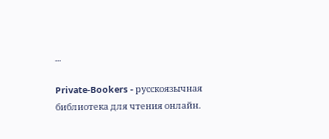...

Private-Bookers - русскоязычная библиотека для чтения онлайн.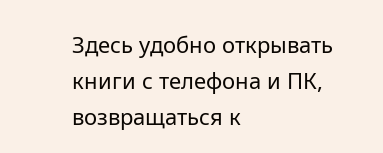Здесь удобно открывать книги с телефона и ПК, возвращаться к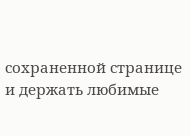сохраненной странице и держать любимые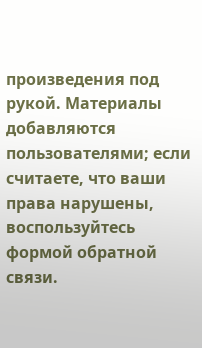произведения под рукой. Материалы добавляются пользователями; если считаете, что ваши права нарушены, воспользуйтесь формой обратной связи.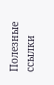Полезные ссылки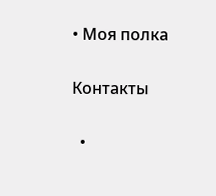• Моя полка

Контакты

  •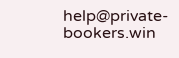help@private-bookers.win